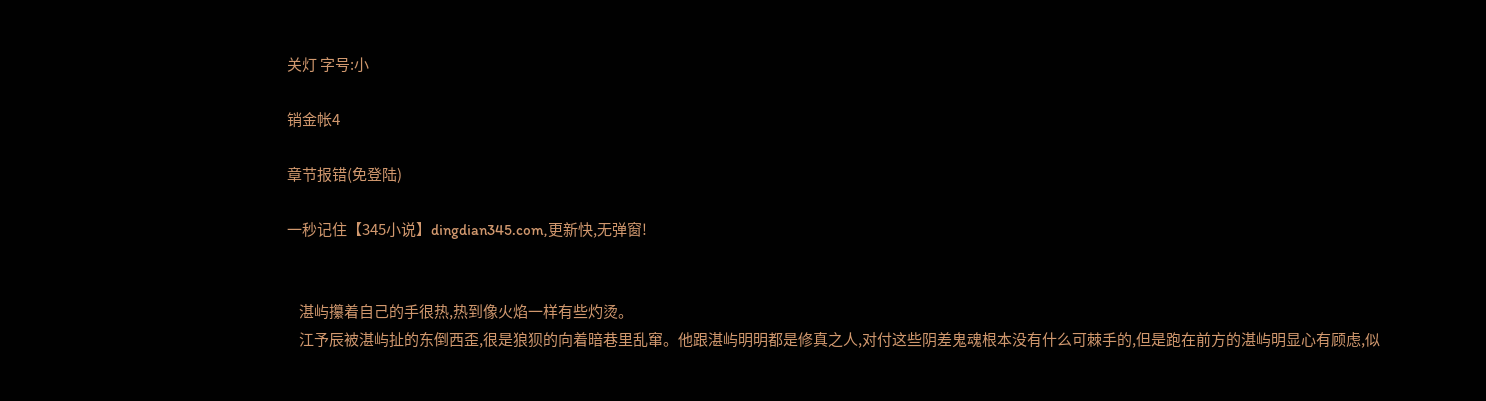关灯 字号:小

销金帐4

章节报错(免登陆)

一秒记住【345小说】dingdian345.com,更新快,无弹窗!


    湛屿攥着自己的手很热,热到像火焰一样有些灼烫。
    江予辰被湛屿扯的东倒西歪,很是狼狈的向着暗巷里乱窜。他跟湛屿明明都是修真之人,对付这些阴差鬼魂根本没有什么可棘手的,但是跑在前方的湛屿明显心有顾虑,似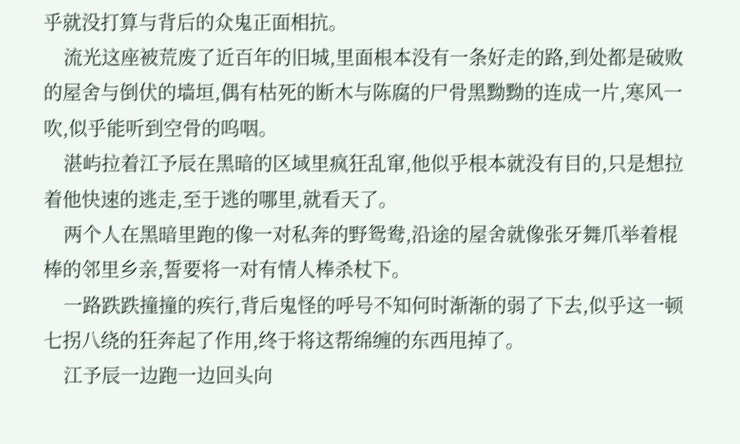乎就没打算与背后的众鬼正面相抗。
    流光这座被荒废了近百年的旧城,里面根本没有一条好走的路,到处都是破败的屋舍与倒伏的墙垣,偶有枯死的断木与陈腐的尸骨黑黝黝的连成一片,寒风一吹,似乎能听到空骨的呜咽。
    湛屿拉着江予辰在黑暗的区域里疯狂乱窜,他似乎根本就没有目的,只是想拉着他快速的逃走,至于逃的哪里,就看天了。
    两个人在黑暗里跑的像一对私奔的野鸳鸯,沿途的屋舍就像张牙舞爪举着棍棒的邻里乡亲,誓要将一对有情人棒杀杖下。
    一路跌跌撞撞的疾行,背后鬼怪的呼号不知何时渐渐的弱了下去,似乎这一顿七拐八绕的狂奔起了作用,终于将这帮绵缠的东西甩掉了。
    江予辰一边跑一边回头向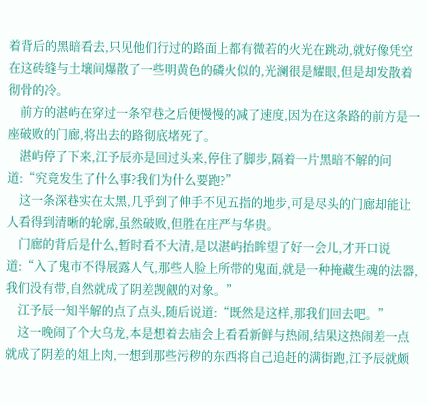着背后的黑暗看去,只见他们行过的路面上都有微若的火光在跳动,就好像凭空在这砖缝与土壤间爆散了一些明黄色的磷火似的,光澜很是耀眼,但是却发散着彻骨的冷。
    前方的湛屿在穿过一条窄巷之后便慢慢的减了速度,因为在这条路的前方是一座破败的门廊,将出去的路彻底堵死了。
    湛屿停了下来,江予辰亦是回过头来,停住了脚步,隔着一片黑暗不解的问道:“究竟发生了什么事?我们为什么要跑?”
    这一条深巷实在太黑,几乎到了伸手不见五指的地步,可是尽头的门廊却能让人看得到清晰的轮廓,虽然破败,但胜在庄严与华贵。
    门廊的背后是什么,暂时看不大清,是以湛屿抬眸望了好一会儿,才开口说道:“入了鬼市不得展露人气,那些人脸上所带的鬼面,就是一种掩藏生魂的法器,我们没有带,自然就成了阴差觊觎的对象。”
    江予辰一知半解的点了点头,随后说道:“既然是这样,那我们回去吧。”
    这一晚闹了个大乌龙,本是想着去庙会上看看新鲜与热闹,结果这热闹差一点就成了阴差的俎上肉,一想到那些污秽的东西将自己追赶的满街跑,江予辰就颇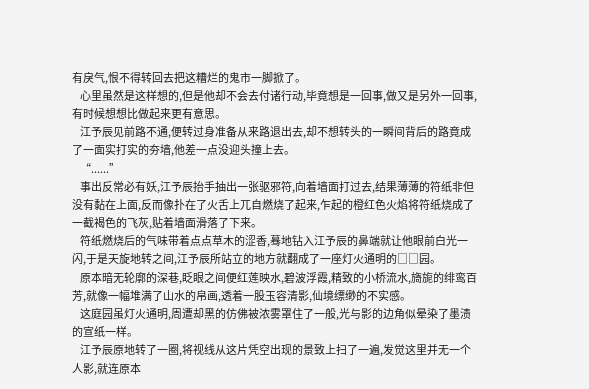有戾气,恨不得转回去把这糟烂的鬼市一脚掀了。
    心里虽然是这样想的,但是他却不会去付诸行动,毕竟想是一回事,做又是另外一回事,有时候想想比做起来更有意思。
    江予辰见前路不通,便转过身准备从来路退出去,却不想转头的一瞬间背后的路竟成了一面实打实的夯墙,他差一点没迎头撞上去。
    “......”
    事出反常必有妖,江予辰抬手抽出一张驱邪符,向着墙面打过去,结果薄薄的符纸非但没有黏在上面,反而像扑在了火舌上兀自燃烧了起来,乍起的橙红色火焰将符纸烧成了一截褐色的飞灰,贴着墙面滑落了下来。
    符纸燃烧后的气味带着点点草木的涩香,蓦地钻入江予辰的鼻端就让他眼前白光一闪,于是天旋地转之间,江予辰所站立的地方就翻成了一座灯火通明的□□园。
    原本暗无轮廓的深巷,眨眼之间便红莲映水,碧波浮霞,精致的小桥流水,旖旎的绯鸾百芳,就像一幅堆满了山水的帛画,透着一股玉容清影,仙境缥缈的不实感。
    这庭园虽灯火通明,周遭却黑的仿佛被浓雾罩住了一般,光与影的边角似晕染了墨渍的宣纸一样。
    江予辰原地转了一圈,将视线从这片凭空出现的景致上扫了一遍,发觉这里并无一个人影,就连原本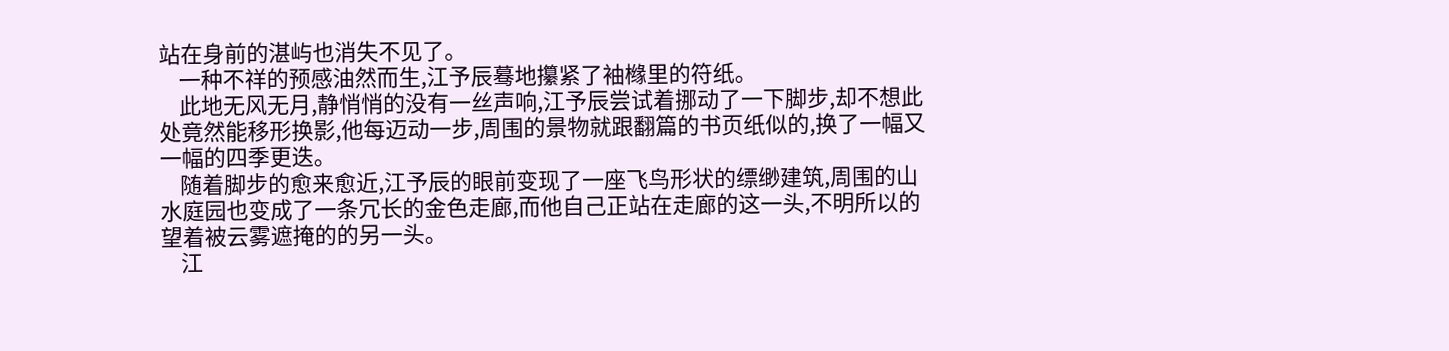站在身前的湛屿也消失不见了。
    一种不祥的预感油然而生,江予辰蓦地攥紧了袖橼里的符纸。
    此地无风无月,静悄悄的没有一丝声响,江予辰尝试着挪动了一下脚步,却不想此处竟然能移形换影,他每迈动一步,周围的景物就跟翻篇的书页纸似的,换了一幅又一幅的四季更迭。
    随着脚步的愈来愈近,江予辰的眼前变现了一座飞鸟形状的缥缈建筑,周围的山水庭园也变成了一条冗长的金色走廊,而他自己正站在走廊的这一头,不明所以的望着被云雾遮掩的的另一头。
    江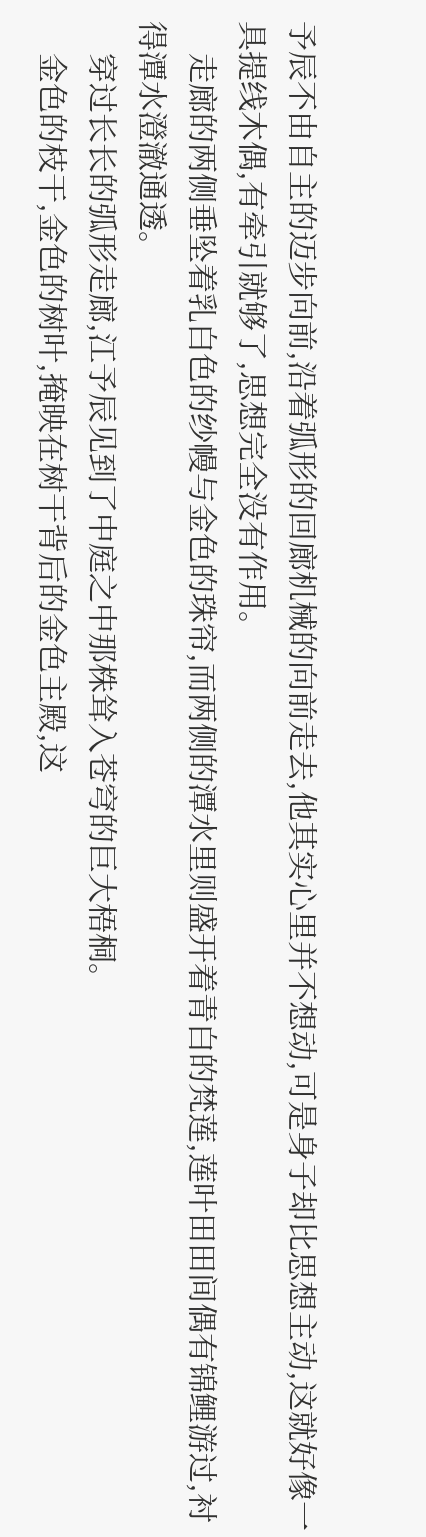予辰不由自主的迈步向前,沿着弧形的回廊机械的向前走去,他其实心里并不想动,可是身子却比思想主动,这就好像一具提线木偶,有牵引就够了,思想完全没有作用。
    走廊的两侧垂坠着乳白色的纱幔与金色的珠帘,而两侧的潭水里则盛开着青白的梵莲,莲叶田田间偶有锦鲤游过,衬得潭水澄澈通透。
    穿过长长的弧形走廊,江予辰见到了中庭之中那株耸入苍穹的巨大梧桐。
    金色的枝干,金色的树叶,掩映在树干背后的金色主殿,这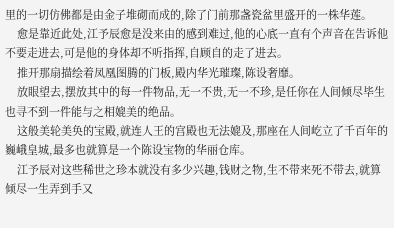里的一切仿佛都是由金子堆砌而成的,除了门前那盏瓷盆里盛开的一株华莲。
    愈是靠近此处,江予辰愈是没来由的感到难过,他的心底一直有个声音在告诉他不要走进去,可是他的身体却不听指挥,自顾自的走了进去。
    推开那扇描绘着凤凰图腾的门板,殿内华光璀璨,陈设奢靡。
    放眼望去,摆放其中的每一件物品,无一不贵,无一不珍,是任你在人间倾尽毕生也寻不到一件能与之相媲美的绝品。
    这般美轮美奂的宝殿,就连人王的宫殿也无法媲及,那座在人间屹立了千百年的巍峨皇城,最多也就算是一个陈设宝物的华丽仓库。
    江予辰对这些稀世之珍本就没有多少兴趣,钱财之物,生不带来死不带去,就算倾尽一生弄到手又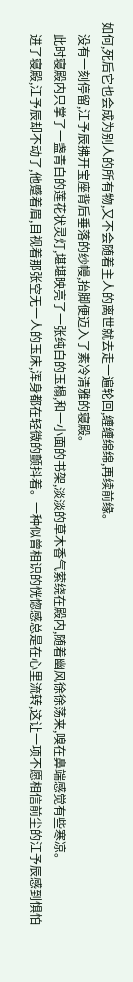如何,死后它也会成为别人的所有物,又不会随着主人的离世就去走一遍轮回,缠缠绵绵,再续前缘。
    没有一刻停留,江予辰拂开宝座背后垂落的纱幔,抬脚便迈入了素冷清雅的寝殿。
    此时寝殿内只掌了一盏青白的莲花状灵灯,堪堪映亮了一张纯白的玉榻,和一小面的书架,淡淡的草木香气萦绕在殿内,随着幽风徐徐荡来,嗅在鼻端感觉有些寒凉。
    进了寝殿,江予辰却不动了,他蹙着眉,目视着那张空无一人的玉床,浑身都在轻微的颤抖着。一种似曾相识的恍惚感总是在心里流转,这让一项不愿相信前尘的江予辰感到惧怕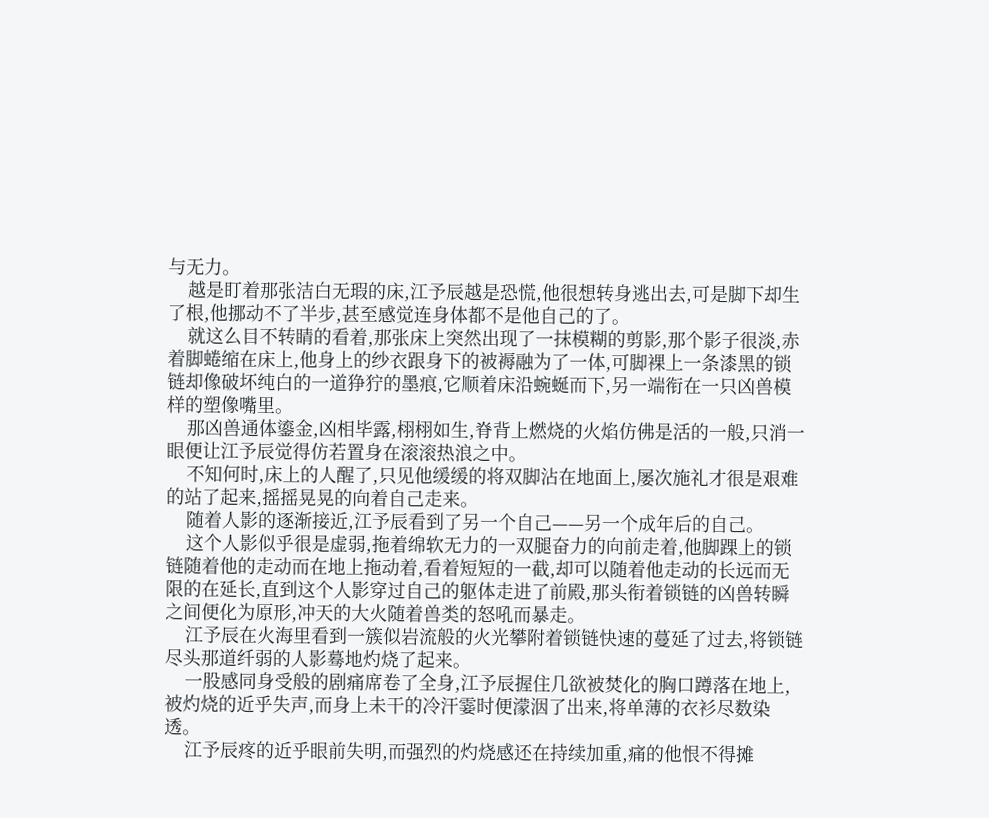与无力。
    越是盯着那张洁白无瑕的床,江予辰越是恐慌,他很想转身逃出去,可是脚下却生了根,他挪动不了半步,甚至感觉连身体都不是他自己的了。
    就这么目不转睛的看着,那张床上突然出现了一抹模糊的剪影,那个影子很淡,赤着脚蜷缩在床上,他身上的纱衣跟身下的被褥融为了一体,可脚裸上一条漆黑的锁链却像破坏纯白的一道狰狞的墨痕,它顺着床沿蜿蜒而下,另一端衔在一只凶兽模样的塑像嘴里。
    那凶兽通体鎏金,凶相毕露,栩栩如生,脊背上燃烧的火焰仿佛是活的一般,只消一眼便让江予辰觉得仿若置身在滚滚热浪之中。
    不知何时,床上的人醒了,只见他缓缓的将双脚沾在地面上,屡次施礼才很是艰难的站了起来,摇摇晃晃的向着自己走来。
    随着人影的逐渐接近,江予辰看到了另一个自己——另一个成年后的自己。
    这个人影似乎很是虚弱,拖着绵软无力的一双腿奋力的向前走着,他脚踝上的锁链随着他的走动而在地上拖动着,看着短短的一截,却可以随着他走动的长远而无限的在延长,直到这个人影穿过自己的躯体走进了前殿,那头衔着锁链的凶兽转瞬之间便化为原形,冲天的大火随着兽类的怒吼而暴走。
    江予辰在火海里看到一簇似岩流般的火光攀附着锁链快速的蔓延了过去,将锁链尽头那道纤弱的人影蓦地灼烧了起来。
    一股感同身受般的剧痛席卷了全身,江予辰握住几欲被焚化的胸口蹲落在地上,被灼烧的近乎失声,而身上未干的冷汗霎时便濛洇了出来,将单薄的衣衫尽数染透。
    江予辰疼的近乎眼前失明,而强烈的灼烧感还在持续加重,痛的他恨不得摊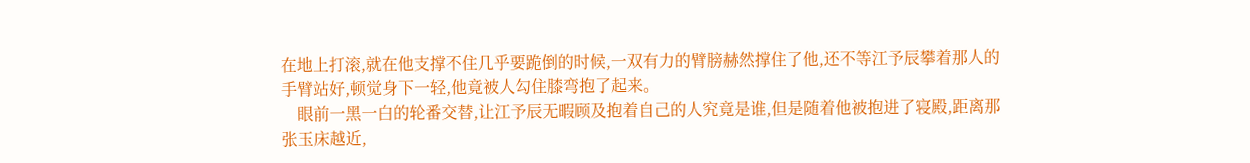在地上打滚,就在他支撑不住几乎要跪倒的时候,一双有力的臂膀赫然撑住了他,还不等江予辰攀着那人的手臂站好,顿觉身下一轻,他竟被人勾住膝弯抱了起来。
    眼前一黑一白的轮番交替,让江予辰无暇顾及抱着自己的人究竟是谁,但是随着他被抱进了寝殿,距离那张玉床越近,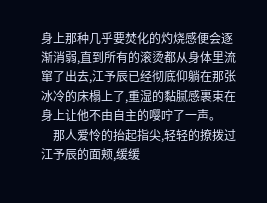身上那种几乎要焚化的灼烧感便会逐渐消弱,直到所有的滚烫都从身体里流窜了出去,江予辰已经彻底仰躺在那张冰冷的床榻上了,重湿的黏腻感裹束在身上让他不由自主的嘤咛了一声。
    那人爱怜的抬起指尖,轻轻的撩拨过江予辰的面颊,缓缓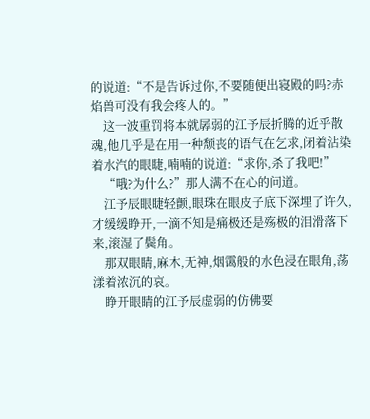的说道:“不是告诉过你,不要随便出寝殿的吗?赤焰兽可没有我会疼人的。”
    这一波重罚将本就孱弱的江予辰折腾的近乎散魂,他几乎是在用一种颓丧的语气在乞求,闭着沾染着水汽的眼睫,喃喃的说道:“求你,杀了我吧!”
    “哦?为什么?”那人满不在心的问道。
    江予辰眼睫轻颤,眼珠在眼皮子底下深埋了许久,才缓缓睁开,一滴不知是痛极还是殇极的泪滑落下来,滚湿了鬓角。
    那双眼睛,麻木,无神,烟霭般的水色浸在眼角,荡漾着浓沉的哀。
    睁开眼睛的江予辰虚弱的仿佛要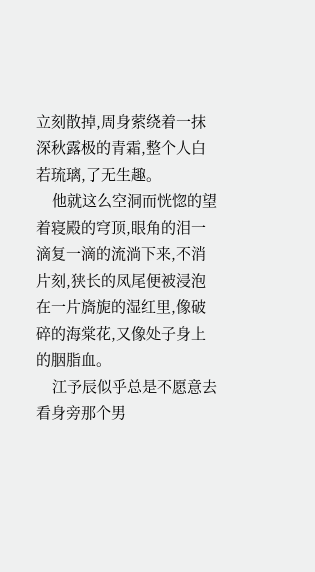立刻散掉,周身萦绕着一抹深秋露极的青霜,整个人白若琉璃,了无生趣。
    他就这么空洞而恍惚的望着寝殿的穹顶,眼角的泪一滴复一滴的流淌下来,不消片刻,狭长的凤尾便被浸泡在一片旖旎的湿红里,像破碎的海棠花,又像处子身上的胭脂血。
    江予辰似乎总是不愿意去看身旁那个男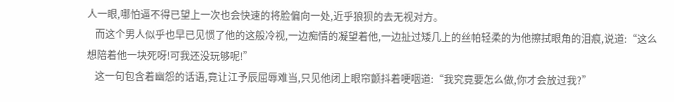人一眼,哪怕逼不得已望上一次也会快速的将脸偏向一处,近乎狼狈的去无视对方。
    而这个男人似乎也早已见惯了他的这般冷视,一边痴情的凝望着他,一边扯过矮几上的丝帕轻柔的为他擦拭眼角的泪痕,说道:“这么想陪着他一块死呀!可我还没玩够呢!”
    这一句包含着幽怨的话语,竟让江予辰屈辱难当,只见他闭上眼帘颤抖着哽咽道:“我究竟要怎么做,你才会放过我?”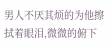男人不厌其烦的为他擦拭着眼泪,微微的俯下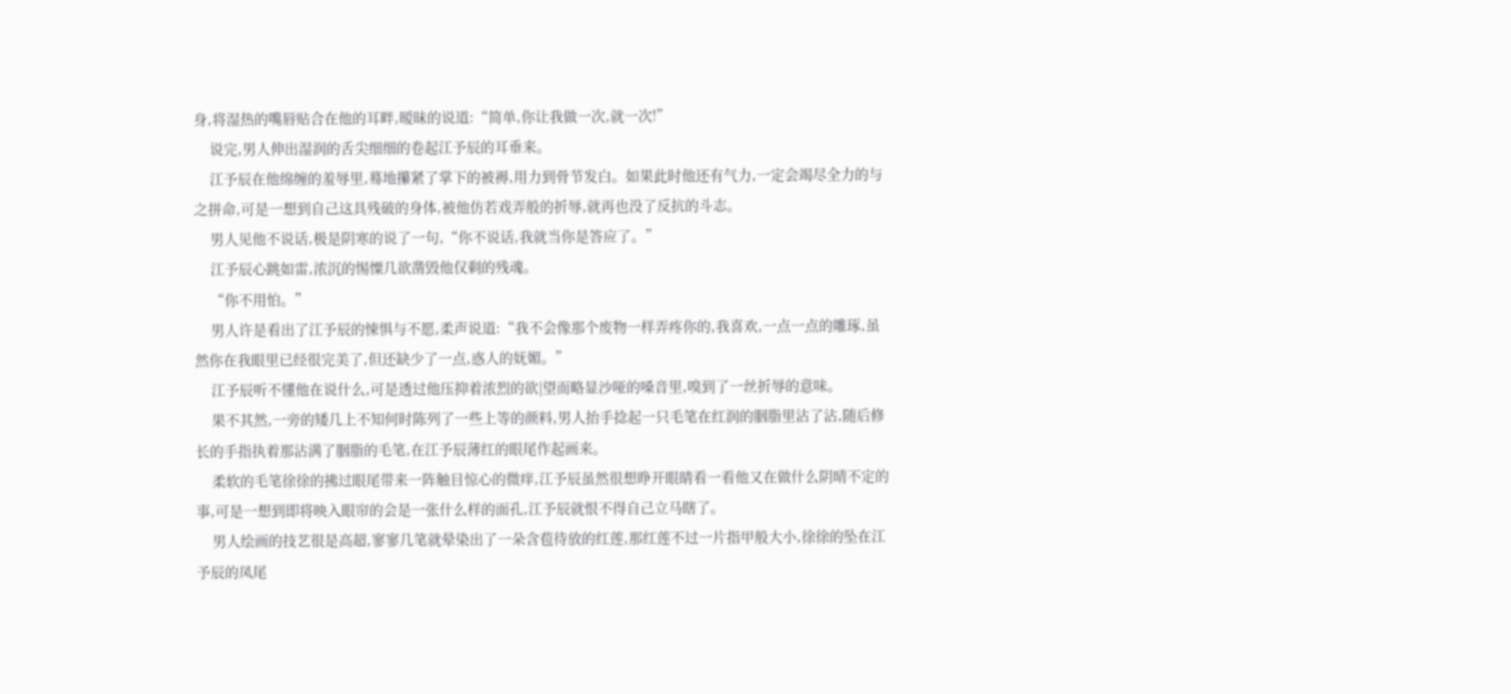身,将湿热的嘴唇贴合在他的耳畔,暧昧的说道:“简单,你让我做一次,就一次!”
    说完,男人伸出湿润的舌尖细细的卷起江予辰的耳垂来。
    江予辰在他绵缠的羞辱里,蓦地攥紧了掌下的被褥,用力到骨节发白。如果此时他还有气力,一定会竭尽全力的与之拼命,可是一想到自己这具残破的身体,被他仿若戏弄般的折辱,就再也没了反抗的斗志。
    男人见他不说话,极是阴寒的说了一句,“你不说话,我就当你是答应了。”
    江予辰心跳如雷,浓沉的惕憟几欲凿毁他仅剩的残魂。
    “你不用怕。”
    男人许是看出了江予辰的悚惧与不愿,柔声说道:“我不会像那个废物一样弄疼你的,我喜欢,一点一点的雕琢,虽然你在我眼里已经很完美了,但还缺少了一点,惑人的妩媚。”
    江予辰听不懂他在说什么,可是透过他压抑着浓烈的欲|望而略显沙哑的嗓音里,嗅到了一丝折辱的意味。
    果不其然,一旁的矮几上不知何时陈列了一些上等的颜料,男人抬手捻起一只毛笔在红润的胭脂里沾了沾,随后修长的手指执着那沾满了胭脂的毛笔,在江予辰薄红的眼尾作起画来。
    柔软的毛笔徐徐的拂过眼尾带来一阵触目惊心的微痒,江予辰虽然很想睁开眼睛看一看他又在做什么阴晴不定的事,可是一想到即将映入眼帘的会是一张什么样的面孔,江予辰就恨不得自己立马瞎了。
    男人绘画的技艺很是高超,寥寥几笔就晕染出了一朵含苞待放的红莲,那红莲不过一片指甲般大小,徐徐的坠在江予辰的凤尾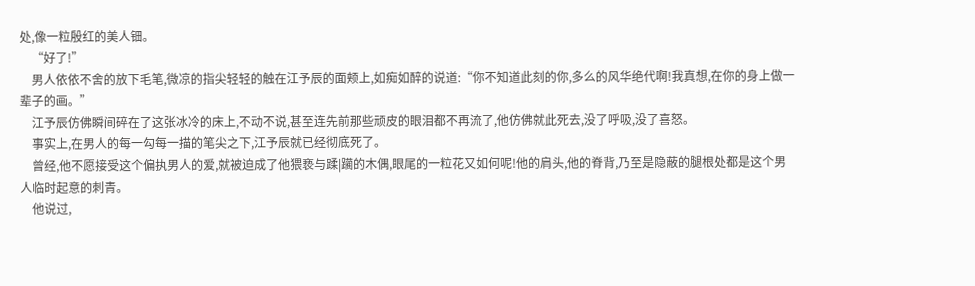处,像一粒殷红的美人钿。
    “好了!”
    男人依依不舍的放下毛笔,微凉的指尖轻轻的触在江予辰的面颊上,如痴如醉的说道:“你不知道此刻的你,多么的风华绝代啊!我真想,在你的身上做一辈子的画。”
    江予辰仿佛瞬间碎在了这张冰冷的床上,不动不说,甚至连先前那些顽皮的眼泪都不再流了,他仿佛就此死去,没了呼吸,没了喜怒。
    事实上,在男人的每一勾每一描的笔尖之下,江予辰就已经彻底死了。
    曾经,他不愿接受这个偏执男人的爱,就被迫成了他猥亵与蹂|躏的木偶,眼尾的一粒花又如何呢!他的肩头,他的脊背,乃至是隐蔽的腿根处都是这个男人临时起意的刺青。
    他说过,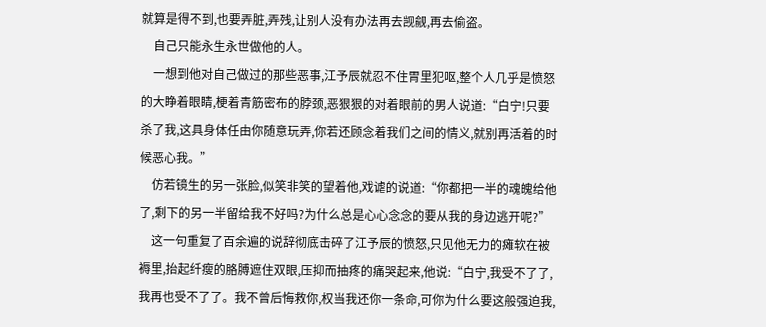就算是得不到,也要弄脏,弄残,让别人没有办法再去觊觎,再去偷盗。
    自己只能永生永世做他的人。
    一想到他对自己做过的那些恶事,江予辰就忍不住胃里犯呕,整个人几乎是愤怒的大睁着眼睛,梗着青筋密布的脖颈,恶狠狠的对着眼前的男人说道:“白宁!只要杀了我,这具身体任由你随意玩弄,你若还顾念着我们之间的情义,就别再活着的时候恶心我。”
    仿若镜生的另一张脸,似笑非笑的望着他,戏谑的说道:“你都把一半的魂魄给他了,剩下的另一半留给我不好吗?为什么总是心心念念的要从我的身边逃开呢?”
    这一句重复了百余遍的说辞彻底击碎了江予辰的愤怒,只见他无力的瘫软在被褥里,抬起纤瘦的胳膊遮住双眼,压抑而抽疼的痛哭起来,他说:“白宁,我受不了了,我再也受不了了。我不曾后悔救你,权当我还你一条命,可你为什么要这般强迫我,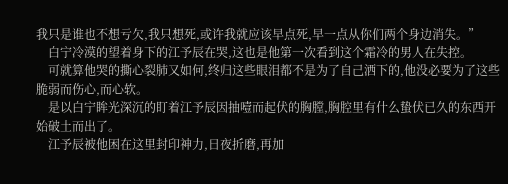我只是谁也不想亏欠,我只想死,或许我就应该早点死,早一点从你们两个身边消失。”
    白宁冷漠的望着身下的江予辰在哭,这也是他第一次看到这个霜冷的男人在失控。
    可就算他哭的撕心裂肺又如何,终归这些眼泪都不是为了自己洒下的,他没必要为了这些脆弱而伤心,而心软。
    是以白宁眸光深沉的盯着江予辰因抽噎而起伏的胸膛,胸腔里有什么蛰伏已久的东西开始破土而出了。
    江予辰被他困在这里封印神力,日夜折磨,再加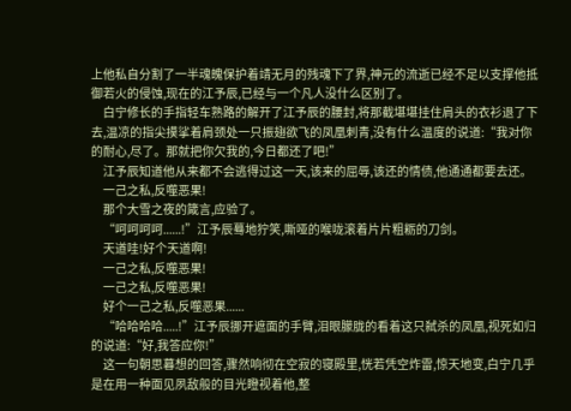上他私自分割了一半魂魄保护着靖无月的残魂下了界,神元的流逝已经不足以支撑他抵御若火的侵蚀,现在的江予辰,已经与一个凡人没什么区别了。
    白宁修长的手指轻车熟路的解开了江予辰的腰封,将那截堪堪挂住肩头的衣衫退了下去,温凉的指尖摸挲着肩颈处一只振翅欲飞的凤凰刺青,没有什么温度的说道:“我对你的耐心,尽了。那就把你欠我的,今日都还了吧!”
    江予辰知道他从来都不会逃得过这一天,该来的屈辱,该还的情债,他通通都要去还。
    一己之私,反噬恶果!
    那个大雪之夜的箴言,应验了。
    “呵呵呵呵......!”江予辰蓦地狞笑,嘶哑的喉咙滚着片片粗粝的刀剑。
    天道哇!好个天道啊!
    一己之私,反噬恶果!
    一己之私,反噬恶果!
    好个一己之私,反噬恶果......
    “哈哈哈哈.....!”江予辰挪开遮面的手臂,泪眼朦胧的看着这只弑杀的凤凰,视死如归的说道:“好,我答应你!”
    这一句朝思暮想的回答,骤然响彻在空寂的寝殿里,恍若凭空炸雷,惊天地变,白宁几乎是在用一种面见夙敌般的目光瞪视着他,整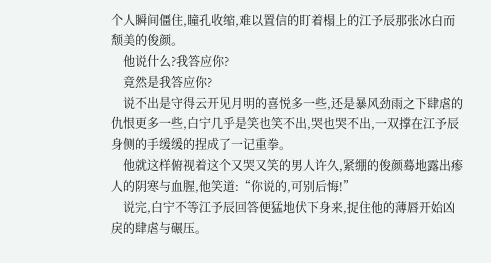个人瞬间僵住,瞳孔收缩,难以置信的盯着榻上的江予辰那张冰白而颓美的俊颜。
    他说什么?我答应你?
    竟然是我答应你?
    说不出是守得云开见月明的喜悦多一些,还是暴风劲雨之下肆虐的仇恨更多一些,白宁几乎是笑也笑不出,哭也哭不出,一双撑在江予辰身侧的手缓缓的捏成了一记重拳。
    他就这样俯视着这个又哭又笑的男人许久,紧绷的俊颜蓦地露出瘆人的阴寒与血腥,他笑道:“你说的,可别后悔!”
    说完,白宁不等江予辰回答便猛地伏下身来,捉住他的薄唇开始凶戾的肆虐与碾压。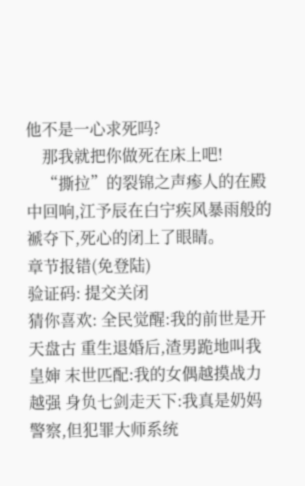他不是一心求死吗?
    那我就把你做死在床上吧!
    “撕拉”的裂锦之声瘆人的在殿中回响,江予辰在白宁疾风暴雨般的褫夺下,死心的闭上了眼睛。
章节报错(免登陆)
验证码: 提交关闭
猜你喜欢: 全民觉醒:我的前世是开天盘古 重生退婚后,渣男跪地叫我皇婶 末世匹配:我的女偶越摸战力越强 身负七剑走天下:我真是奶妈 警察,但犯罪大师系统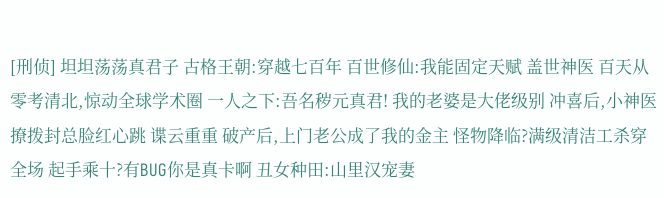[刑侦] 坦坦荡荡真君子 古格王朝:穿越七百年 百世修仙:我能固定天赋 盖世神医 百天从零考清北,惊动全球学术圈 一人之下:吾名秽元真君! 我的老婆是大佬级别 冲喜后,小神医撩拨封总脸红心跳 谍云重重 破产后,上门老公成了我的金主 怪物降临?满级清洁工杀穿全场 起手乘十?有BUG你是真卡啊 丑女种田:山里汉宠妻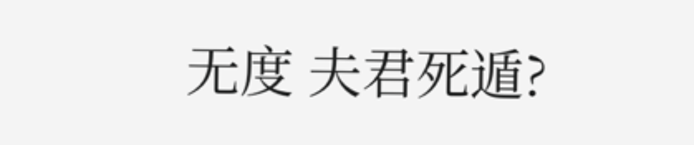无度 夫君死遁?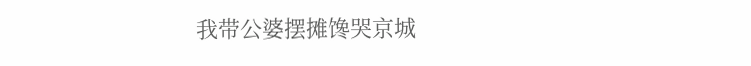我带公婆摆摊馋哭京城